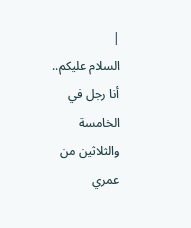|
السلام عليكم.. أنا رجل في الخامسة والثلاثين من عمري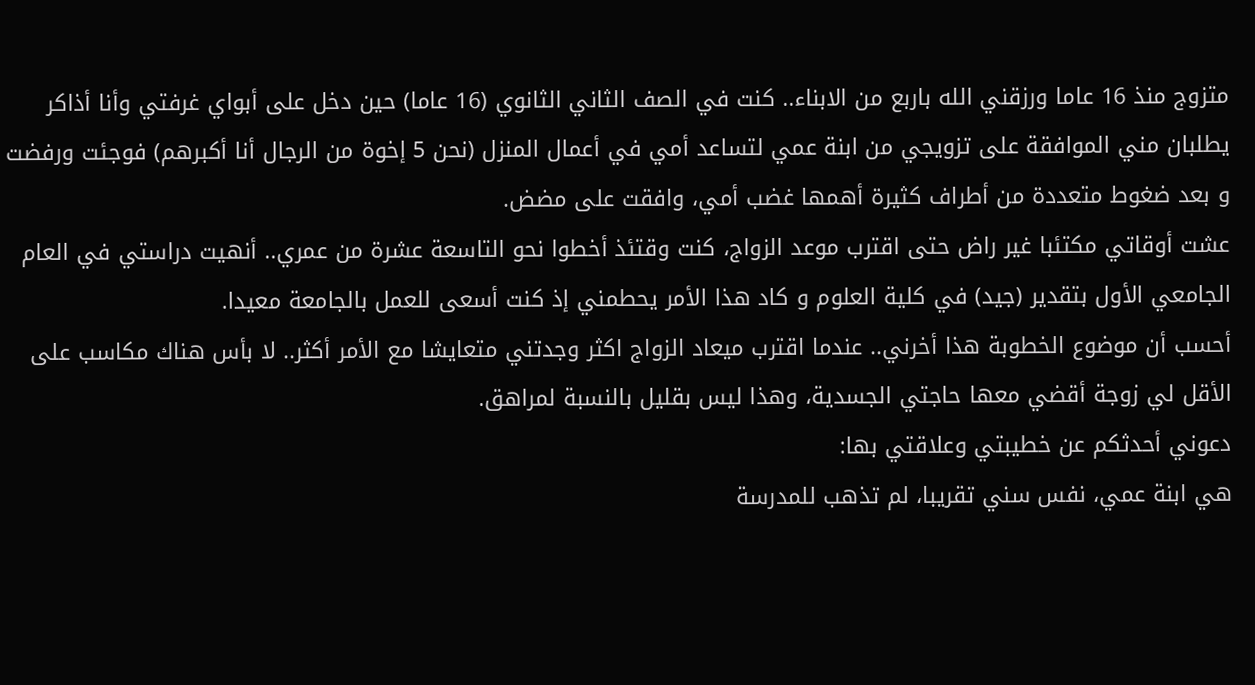متزوج منذ 16 عاما ورزقني الله باربع من الابناء.. كنت في الصف الثاني الثانوي (16 عاما) حين دخل على أبواي غرفتي وأنا أذاكر يطلبان مني الموافقة على تزويجي من ابنة عمي لتساعد أمي في أعمال المنزل (نحن 5 إخوة من الرجال أنا أكبرهم) فوجئت ورفضت و بعد ضغوط متعددة من أطراف كثيرة أهمها غضب أمي، وافقت على مضض.
عشت أوقاتي مكتئبا غير راض حتى اقترب موعد الزواج، كنت وقتئذ أخطوا نحو التاسعة عشرة من عمري.. أنهيت دراستي في العام الجامعي الأول بتقدير (جيد) في كلية العلوم و كاد هذا الأمر يحطمني إذ كنت أسعى للعمل بالجامعة معيدا.
أحسب أن موضوع الخطوبة هذا أخرني.. عندما اقترب ميعاد الزواج اكثر وجدتني متعايشا مع الأمر أكثر.. لا بأس هناك مكاسب على الأقل لي زوجة أقضي معها حاجتي الجسدية، وهذا ليس بقليل بالنسبة لمراهق.
دعوني أحدثكم عن خطيبتي وعلاقتي بها:
هي ابنة عمي، نفس سني تقريبا، لم تذهب للمدرسة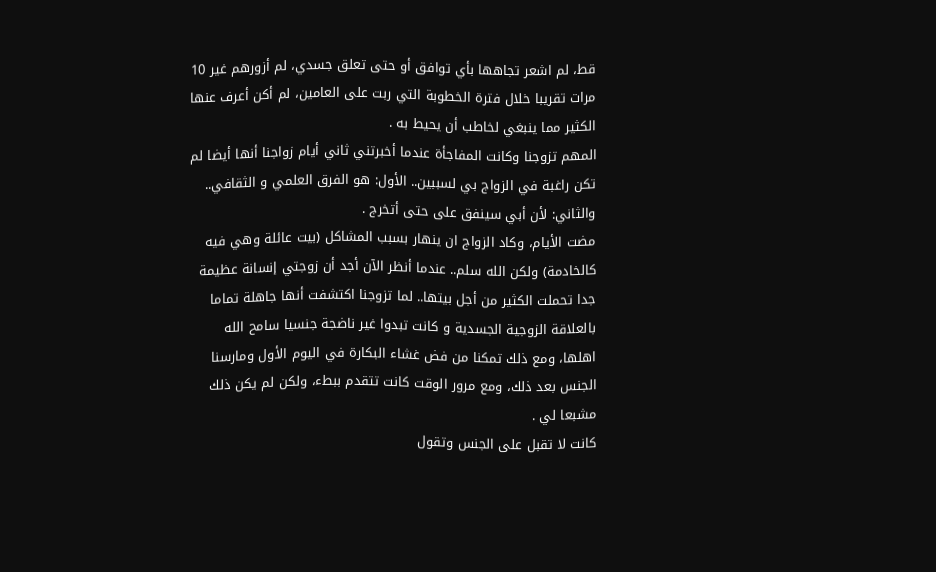قط، لم اشعر تجاهها بأي توافق أو حتى تعلق جسدي، لم أزورهم غير 10 مرات تقريبا خلال فترة الخطوبة التي ربت على العامين، لم أكن أعرف عنها الكثير مما ينبغي لخاطب أن يحيط به .
المهم تزوجنا وكانت المفاجأة عندما أخبرتني ثاني أيام زواجنا أنها أيضا لم تكن راغبة في الزواج بي لسببين.. الأول: هو الفرق العلمي و الثقافي.. والثاني: لأن أبي سينفق على حتى أتخرج .
مضت الأيام، وكاد الزواج ان ينهار بسبب المشاكل (بيت عائلة وهي فيه كالخادمة) ولكن الله سلم.. عندما أنظر الآن أجد أن زوجتي إنسانة عظيمة جدا تحملت الكثير من أجل بيتها.. لما تزوجنا اكتشفت أنها جاهلة تماما بالعلاقة الزوجية الجسدية و كانت تبدوا غير ناضجة جنسيا سامح الله اهلها، ومع ذلك تمكنا من فض غشاء البكارة في اليوم الأول ومارسنا الجنس بعد ذلك، ومع مرور الوقت كانت تتقدم ببطء، ولكن لم يكن ذلك مشبعا لي .
كانت لا تقبل على الجنس وتقول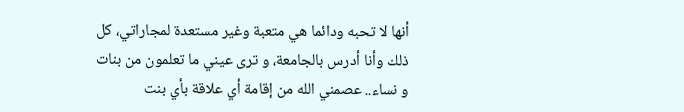أنها لا تحبه ودائما هي متعبة وغير مستعدة لمجاراتي، كل ذلك وأنا أدرس بالجامعة، و ترى عيني ما تعلمون من بنات و نساء.. عصمني الله من إقامة أي علاقة بأي بنت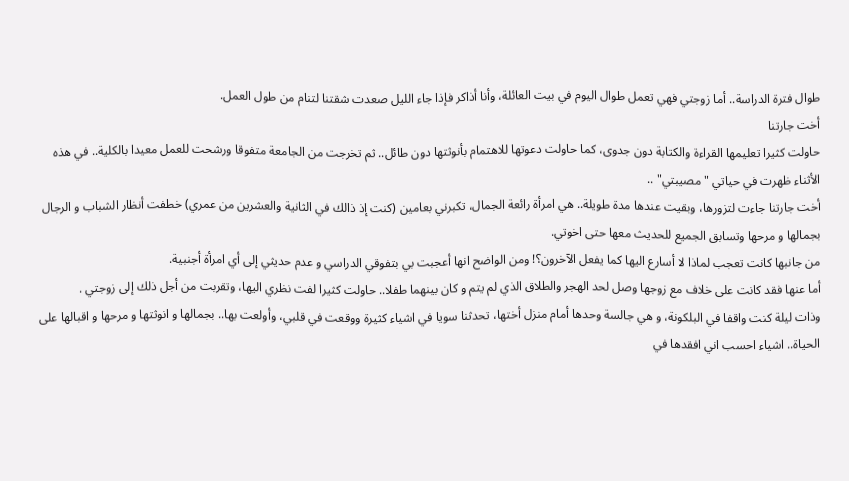طوال فترة الدراسة.. أما زوجتي فهي تعمل طوال اليوم في بيت العائلة، وأنا أذاكر فإذا جاء الليل صعدت شقتنا لتنام من طول العمل.
أخت جارتنا
حاولت كثيرا تعليمها القراءة والكتابة دون جدوى، كما حاولت دعوتها للاهتمام بأنوثتها دون طائل.. ثم تخرجت من الجامعة متفوقا ورشحت للعمل معيدا بالكلية.. في هذه الأثناء ظهرت في حياتي "مصيبتي" ..
أخت جارتنا جاءت لتزورها، وبقيت عندها مدة طويلة.. هي امرأة رائعة الجمال، تكبرني بعامين (كنت إذ ذالك في الثانية والعشرين من عمري) خطفت أنظار الشباب و الرجال بجمالها و مرحها وتسابق الجميع للحديث معها حتى اخوتي.
من جانبها كانت تعجب لماذا لا أسارع اليها كما يفعل الآخرون؟! ومن الواضح انها أعجبت بي بتفوقي الدراسي و عدم حديثي إلى أي امرأة أجنبية.
أما عنها فقد كانت على خلاف مع زوجها وصل لحد الهجر والطلاق الذي لم يتم و كان بينهما طفلا.. حاولت كثيرا لفت نظري اليها، وتقربت من أجل ذلك إلى زوجتي .
وذات ليلة كنت واقفا في البلكونة، و هي جالسة وحدها أمام منزل أختها، تحدثنا سويا في اشياء كثيرة ووقعت في قلبي، وأولعت بها.. بجمالها و انوثتها و مرحها و اقبالها على الحياة.. اشياء احسب اني افقدها في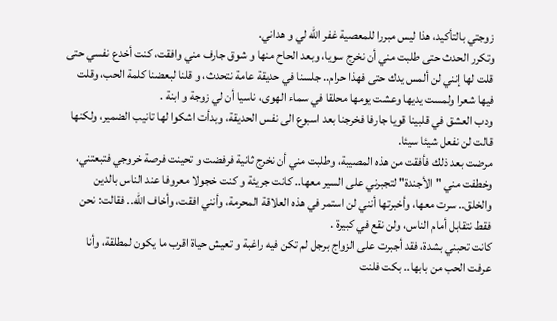زوجتي بالتأكيد، هذا ليس مبررا للمعصية غفر الله لي و هداني.
وتكرر الحدث حتى طلبت مني أن نخرج سويا، وبعد الحاح منها و شوق جارف مني وافقت، كنت أخدع نفسي حتى قلت لها إنني لن ألمس يدك حتى فهذا حرام.. جلسنا في حديقة عامة نتحدث، و قلنا لبعضنا كلمة الحب، وقلت فيها شعرا ولمست يديها وعشت يومها محلقا في سماء الهوى، ناسيا أن لي زوجة و ابنة .
ودب العشق في قلبينا قويا جارفا فخرجنا بعد اسبوع الى نفس الحديقة، وبدأت اشكوا لها تانيب الضمير، ولكنها قالت لن نفعل شيئا سيئا.
مرضت بعد ذلك فأفقت من هذه المصيبة، وطلبت مني أن نخرج ثانية فرفضت و تحينت فرصة خروجي فتبعتني، وخطفت مني "الأجندة" لتجبرني على السير معها.. كانت جريئة و كنت خجولا معروفا عند الناس بالدين والخلق.. سرت معها، وأخبرتها أنني لن استمر في هذه العلاقة المحرمة، وأنني افقت، وأخاف الله.. فقالت: نحن فقط نتقابل أمام الناس، ولن نقع في كبيرة .
كانت تحبني بشدة، فقد أجبرت على الزواج برجل لم تكن فيه راغبة و تعيش حياة اقرب ما يكون لمطلقة، وأنا عرفت الحب من بابها.. بكت فلنت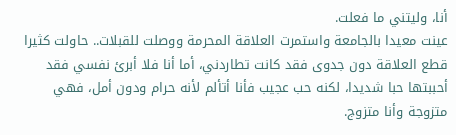أنا، وليتني ما فعلت.
عينت معيدا بالجامعة واستمرت العلاقة المحرمة ووصلت للقبلات.. حاولت كثيرا قطع العلاقة دون جدوى فقد كانت تطاردني، أما أنا فلا أبرئ نفسي فقد أحببتها حبا شديدا، لكنه حب عجيب فأنا أتألم لأنه حرام ودون أمل، فهي متزوجة وأنا متزوج.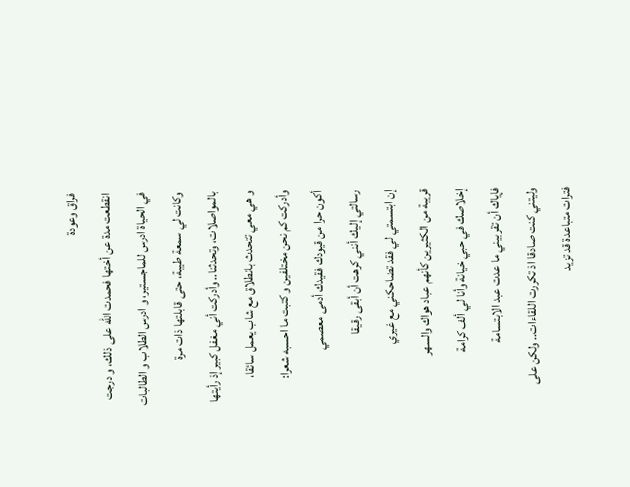فراق وعودة
انقطعت مدة عن أختها فحمدت الله على ذلك، و درجت في الحياة ادرس للماجستير، و ادرس الطلاب و الطالبات وكانت لي سمعة طيبة، حتى قابلتها ذات مرة بالمواصلات، وتحدثنا.. وأدركت أني مغفل كبير إذ رأيتها و هي معي تتحدث بانطلاق مع شاب يعمل سائقا، وأدركت كم نحن مختلفين و كتبت ما احسبه شعرا:
أكون حرا من قيودك فقيدك أدمى معصمي
رسالتي إليك أنني كرهت أن أبقى رقيقا
إن ابتسمتي لي فقد تضاحكني مع غيري
قريبة من الكثيرين كأنهم عباد هواك والسهر
إخلاصك في حبي خيانة وأنا لي ألف كرامة
فإياك أن تقربيني ما عدت عبد الابتسامة
وليتني كنت صادقا اذ تكررت اللقاءات.. ولكن على فترات متباعدة قد تزيد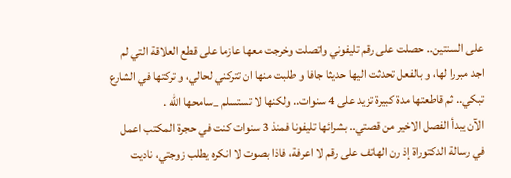على السنتين.. حصلت على رقم تليفوني واتصلت وخرجت معها عازما على قطع العلاقة التي لم اجد مبررا لها، و بالفعل تحدثت اليها حديثا جافا و طلبت منها ان تتركني لحالي، و تركتها في الشارع تبكي.. ثم قاطعتها مدة كبيرة تزيد على 4 سنوات.. ولكنها لا تستسلم _سامحها الله .
الآن يبدأ الفصل الاخير من قصتي.. بشرائها تليفونا فمنذ 3 سنوات كنت في حجرة المكتب اعمل في رسالة الدكتوراة إذ رن الهاتف على رقم لا اعرفة، فاذا بصوت لا انكره يطلب زوجتي، ناديت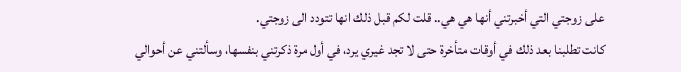على زوجتي التي أخبرتني أنها هي هي.. قلت لكم قبل ذلك انها تتودد الى زوجتي.
كانت تطلبنا بعد ذلك في أوقات متأخرة حتى لا تجد غيري يرد، في أول مرة ذكرتني بنفسها، وسألتني عن أحوالي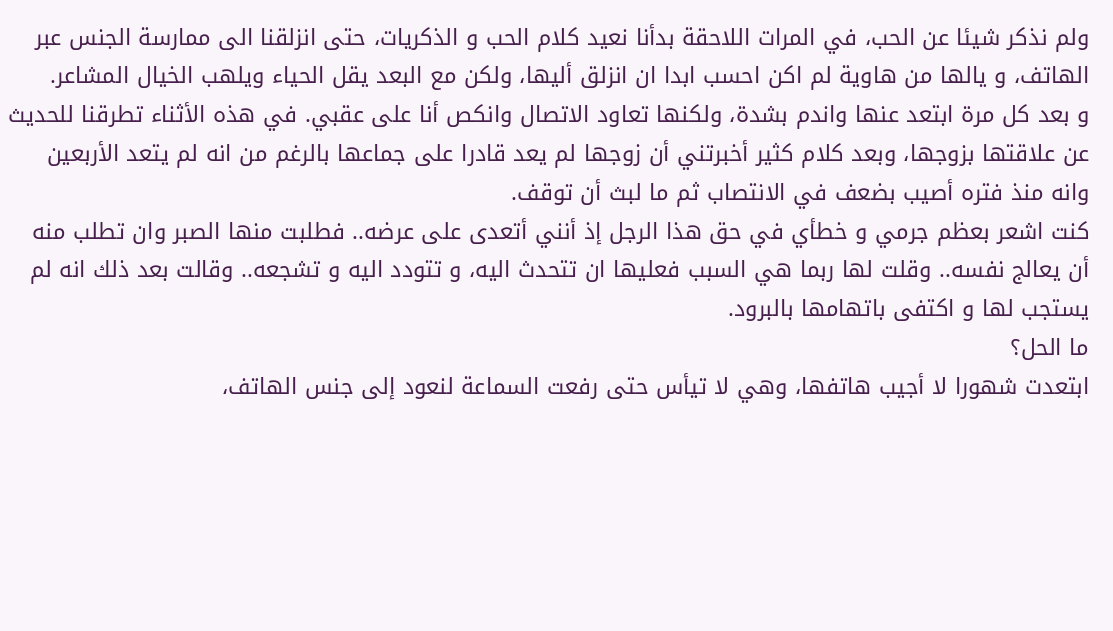ولم نذكر شيئا عن الحب، في المرات اللاحقة بدأنا نعيد كلام الحب و الذكريات، حتى انزلقنا الى ممارسة الجنس عبر الهاتف، و يالها من هاوية لم اكن احسب ابدا ان انزلق أليها، ولكن مع البعد يقل الحياء ويلهب الخيال المشاعر.
و بعد كل مرة ابتعد عنها واندم بشدة، ولكنها تعاود الاتصال وانكص أنا على عقبي. في هذه الأثناء تطرقنا للحديث عن علاقتها بزوجها، وبعد كلام كثير أخبرتني أن زوجها لم يعد قادرا على جماعها بالرغم من انه لم يتعد الأربعين وانه منذ فتره أصيب بضعف في الانتصاب ثم ما لبث أن توقف.
كنت اشعر بعظم جرمي و خطأي في حق هذا الرجل إذ أنني أتعدى على عرضه.. فطلبت منها الصبر وان تطلب منه أن يعالج نفسه.. وقلت لها ربما هي السبب فعليها ان تتحدث اليه، و تتودد اليه و تشجعه.. وقالت بعد ذلك انه لم يستجب لها و اكتفى باتهامها بالبرود.
ما الحل؟
ابتعدت شهورا لا أجيب هاتفها، وهي لا تيأس حتى رفعت السماعة لنعود إلى جنس الهاتف،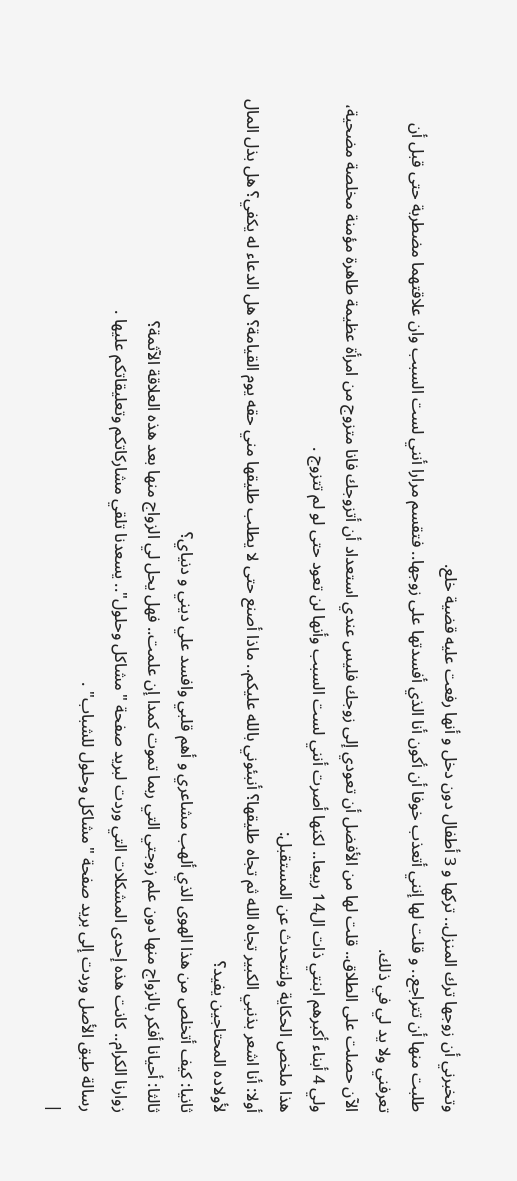وتخبرني أن زوجها ترك المنزل.. تركها و 3 أطفال دون دخل و أنها رفعت عليه قضية خلع.
طلبت منها أن تتراجع.. و قلت لها إنني أتعذب خوفا أن أكون أنا الذي أفسدتها على زوجها.. فتقسم مرارا أنني لست السبب وان علاقتهما مضطربة حتى قبل أن تعرفني ولا يد لي في ذلك.
الآن حصلت على الطلاق.. قلت لها من الأفضل أن تعودي إلى زوجك فليس عندي استعداد أن أتزوجك فانا متزوج من امرأة عظيمة طاهرة مؤمنة مخلصة مضحية، ولي 4 أبناء أكبرهم ابنتي ذات ال14 ربيعا.. لكنها أصرت أنني لست السبب وأنها لن تعود حتى لو لم تتزوج .
هذا ملخص الحكاية ولنتحدث عن المستقبل:
أولا: أنا اشعر بذنبي الكبير تجاه الله ثم تجاه طليقها؟ أنبئوني بالله عليكم.. ماذا أصنع حتى لا يطلب طليقها مني حقه يوم القيامة؟ هل الدعاء له يكفي؟ هل بذل المال لأولاده المحتاجين يفيد؟
ثانيا: كيف أتخلص من هذا الهوى الذي ألهب مشاعري و أهم قلبي وافسد علي ديني و دنياي؟
ثالثا: أحيانا أفكر بالزواج منها دون علم زوجتي التي ربما تموت كمدا إن علمت.. فهل يحل لي الزواج منها بعد هذه العلاقة الآثمة؟
زوارنا الكرام.. كانت هذه إحدى المشكلات التي وردت لبريد صفحة "مشاكل وحلول".. يسعدنا تلقي مشاركاتكم وتعليقاتكم عليها .
رسالة طبق الأصل وردت إلى بريد صفحة "مشاكل وحلول للشباب" .
|